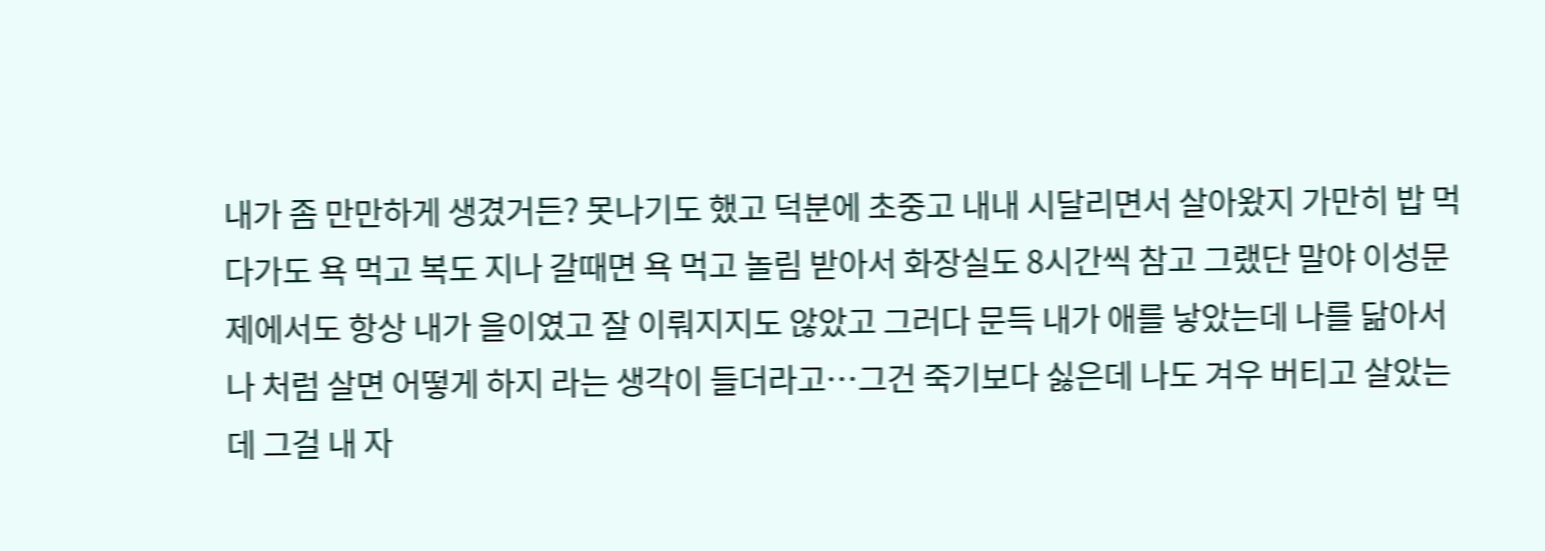내가 좀 만만하게 생겼거든? 못나기도 했고 덕분에 초중고 내내 시달리면서 살아왔지 가만히 밥 먹다가도 욕 먹고 복도 지나 갈때면 욕 먹고 놀림 받아서 화장실도 8시간씩 참고 그랬단 말야 이성문제에서도 항상 내가 을이였고 잘 이뤄지지도 않았고 그러다 문득 내가 애를 낳았는데 나를 닮아서 나 처럼 살면 어떻게 하지 라는 생각이 들더라고…그건 죽기보다 싫은데 나도 겨우 버티고 살았는데 그걸 내 자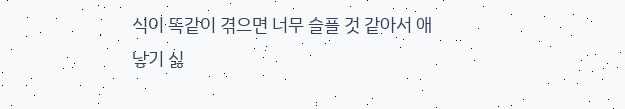식이 똑같이 겪으면 너무 슬플 것 같아서 애 낳기 싫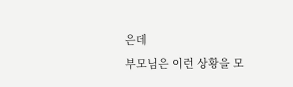은데
부모님은 이런 상황을 모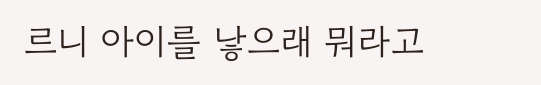르니 아이를 낳으래 뭐라고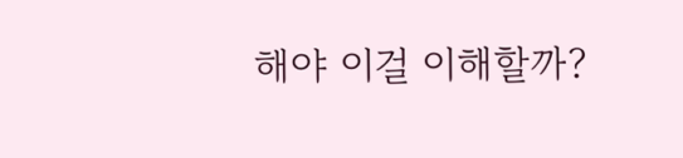해야 이걸 이해할까?